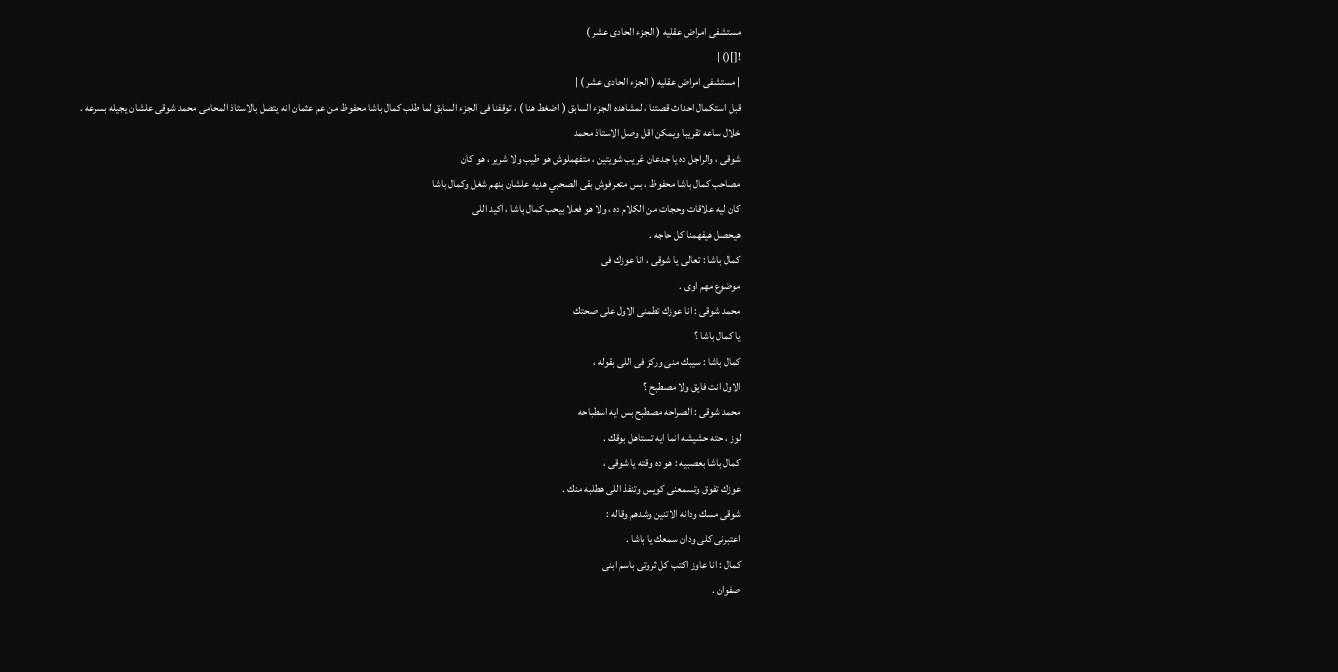مستشفى امراض عقليه ( الجزء الحادى عشر )
![]() |
| مستشفى امراض عقليه ( الجزء الحادى عشر ) |
قبل استكمال احداث قصتنا ، لمشاهده الجزء السابق ( اضغط هنا ) ، توقفنا فى الجزء السابق لما طلب كمال باشا محفوظ من عم عثمان انه يتصل بالاستاذ المحامى محمد شوقى علشان يجيله بسرعه .
خلال ساعه تقريبا ويمكن اقل وصل الاستاذ محمد
شوقى ، والراجل ده يا جدعان غريب شويتين ، متفهملوش هو طيب ولا شرير ، هو كان
مصاحب كمال باشا محفوظ ، بس متعرفوش بقى الصحبي هديه علشان بنهم شغل وكمال باشا
كان ليه علاقات وحجات من الكلام ده ، ولا هو فعلا بيحب كمال باشا ، اكيد اللى
هيحصل هيفهمنا كل حاجه .
كمال باشا : تعالى يا شوقى ، انا عوزك فى
موضوع مهم اوى .
محمد شوقى : انا عوزك تطمنى الاول على صحتك
يا كمال باشا ؟
كمال باشا : سيبك منى وركز فى اللى بقوله ،
الاول انت فايق ولا مصطبح ؟
محمد شوقى : الصراحه مصطبح بس ايه اسطباحه
لوز ، حته حشيشه انما ايه تستاهل بوقك .
كمال باشا بعصبيه : هو ده وقته يا شوقى ،
عوزك تفوق وتسمعنى كويس وتنفذ اللى هطلبه منك .
شوقى مسك ودانه الاتنين وشدهم وقاله :
اعتبرنى كلى ودان سمعك يا باشا .
كمال : انا عاوز اكتب كل ثروتى باسم ابنى
صفوان .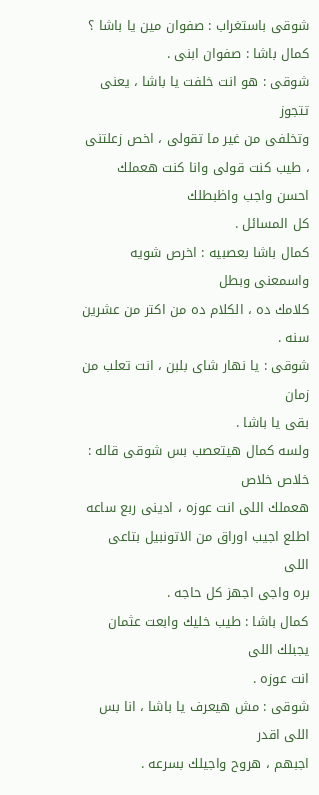شوقى باستغراب : صفوان مين يا باشا ؟
كمال باشا : صفوان ابنى .
شوقى : هو انت خلفت يا باشا ، يعنى تتجوز
وتخلفى من غير ما تقولى ، اخص زعلتنى ، طيب كنت قولى وانا كنت هعملك احسن واجب واظبطلك
كل المسائل .
كمال باشا بعصبيه : اخرص شويه واسمعنى وبطل
كلامك ده ، الكلام ده من اكتر من عشرين سنه .
شوقى : يا نهار شاى بلبن ، انت تعلب من زمان
بقى يا باشا .
ولسه كمال هيتعصب بس شوقى قاله : خلاص خلاص
هعملك اللى انت عوزه ، ادينى ربع ساعه اطلع اجيب اوراق من الاتونبيل بتاعى اللى
بره واجى اجهز كل حاجه .
كمال باشا : طيب خليك وابعت عثمان يجبلك اللى
انت عوزه .
شوقى : مش هيعرف يا باشا ، انا بس اللى اقدر
اجبهم ، هروح واجيلك بسرعه .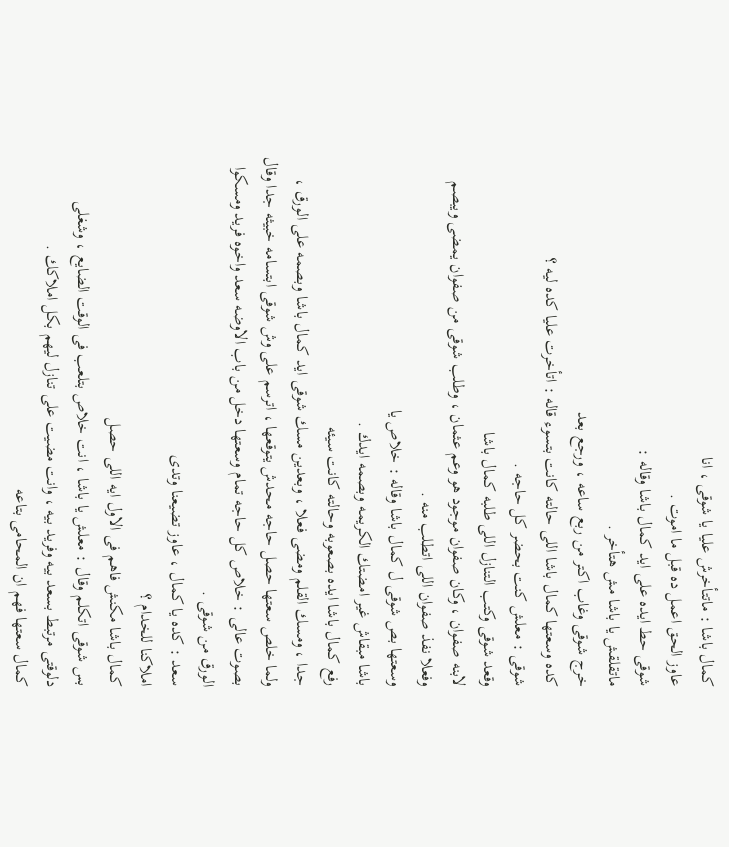كمال باشا : ماتتأخرش عليا يا شوقى ، انا
عاوز الحق اعمل ده قبل ما اموت .
شوقى حط ايده على ايد كمال باشا وقاله :
ماتقلقش يا باشا مش هتأخر .
خرج شوقى وغاب اكتر من ربع ساعه ، ورجع بعد
كده وسعتها كمال باشا اللى حالته كانت بتسوء قاله : اتأخرت عليا كده ليه ؟
شوقى : معلش كنت بحضر كل حاجه .
وقعد شوقى وكتب التنازل اللى طلبه كمال باشا
لابنه صفوان ، وكان صفوان موجود هو وعم عثمان ، وطلب شوقى من صفوان يمضى ويبصم
وفعلا نفذ صفوان اللى اتطلب منه .
وسعتها بص شوقى ل كمال باشا وقاله : خلاص يا
باشا مبقاش غير امضتك الكريمه وبصمه ايدك .
رفع كمال باشا ايده بصعوبه وحالته كانت سيئه
جدا ، ومسك القلم ومضى فعلا ، وبعدين مسك شوقى ايد كمال باشا وبصمه على الورق ،
ولما خلص سعتها حصل حاجه محدش يتوقعها ، اترسم على وش شوقى ابتسامه خبيثه جدا وقال
بصوت عالى : خلاص كل حاجه تمام وسعتها دخل من باب الاوضه سعد واخوه فريد ومسكوا
الورق من شوقى .
سعد : كده يا كمال ، عاوز تضيعنا وتدى
املاكنا للخدام ؟
كمال باشا مكنش فاهم فى الاول ايه اللى حصل
بس شوقى اتكلم وقال : معلش يا باشا ، انت خلاص بتلعب فى الوقت الضايع ، وشغلى
دلوقتى مرتبط بسعد بيه وفريد بيه ، وانت مضيت على تنازل ليهم بكل املاكك .
كمال سعتها فهم ان المحامى بتاعه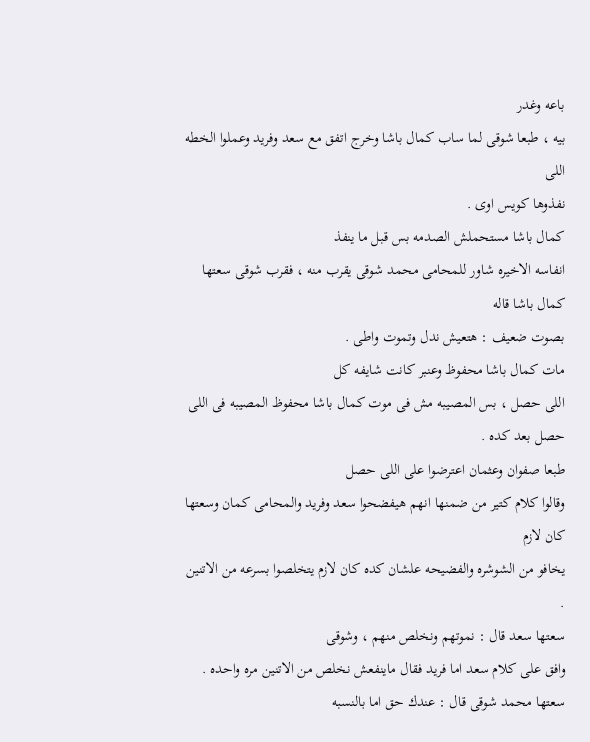باعه وغدر
بيه ، طبعا شوقى لما ساب كمال باشا وخرج اتفق مع سعد وفريد وعملوا الخطه اللى
نفذوها كويس اوى .
كمال باشا مستحملش الصدمه بس قبل ما ينفذ
انفاسه الاخيره شاور للمحامى محمد شوقى يقرب منه ، فقرب شوقى سعتها كمال باشا قاله
بصوت ضعيف : هتعيش ندل وتموت واطى .
مات كمال باشا محفوظ وعنبر كانت شايفه كل
اللى حصل ، بس المصيبه مش فى موت كمال باشا محفوظ المصيبه فى اللى حصل بعد كده .
طبعا صفوان وعثمان اعترضوا على اللى حصل
وقالوا كلام كتير من ضمنها انهم هيفضحوا سعد وفريد والمحامى كمان وسعتها كان لازم
يخافو من الشوشره والفضيحه علشان كده كان لازم يتخلصوا بسرعه من الاتنين .
سعتها سعد قال : نموتهم ونخلص منهم ، وشوقى
وافق على كلام سعد اما فريد فقال ماينفعش نخلص من الاتنين مره واحده .
سعتها محمد شوقى قال : عندك حق اما بالنسبه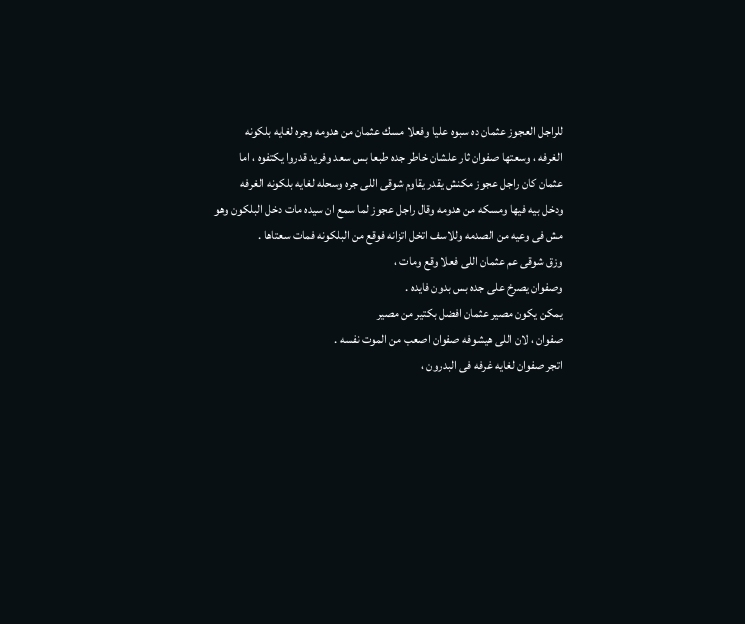للراجل العجوز عثمان ده سبوه عليا وفعلا مسك عثمان من هدومه وجره لغايه بلكونه
الغرفه ، وسعتها صفوان ثار علشان خاطر جده طبعا بس سعد وفريد قدروا يكتفوه ، اما
عثمان كان راجل عجوز مكنش يقدر يقاوم شوقى اللى جره وسحله لغايه بلكونه الغرفه
ودخل بيه فيها ومسكه من هدومه وقال راجل عجوز لما سمع ان سيده مات دخل البلكون وهو
مش فى وعيه من الصدمه وللاسف اتخل اتزانه فوقع من البلكونه فمات سعتاها .
وزق شوقى عم عثمان اللى فعلا وقع ومات ،
وصفوان يصرخ على جده بس بدون فايده .
يمكن يكون مصير عثمان افضل بكتير من مصير
صفوان ، لان اللى هيشوفه صفوان اصعب من الموت نفسه .
اتجر صفوان لغايه غرفه فى البدرون ،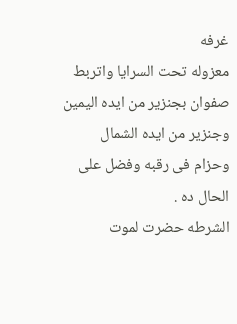غرفه
معزوله تحت السرايا واتربط صفوان بجنزير من ايده اليمين وجنزير من ايده الشمال
وحزام فى رقبه وفضل على الحال ده .
الشرطه حضرت لموت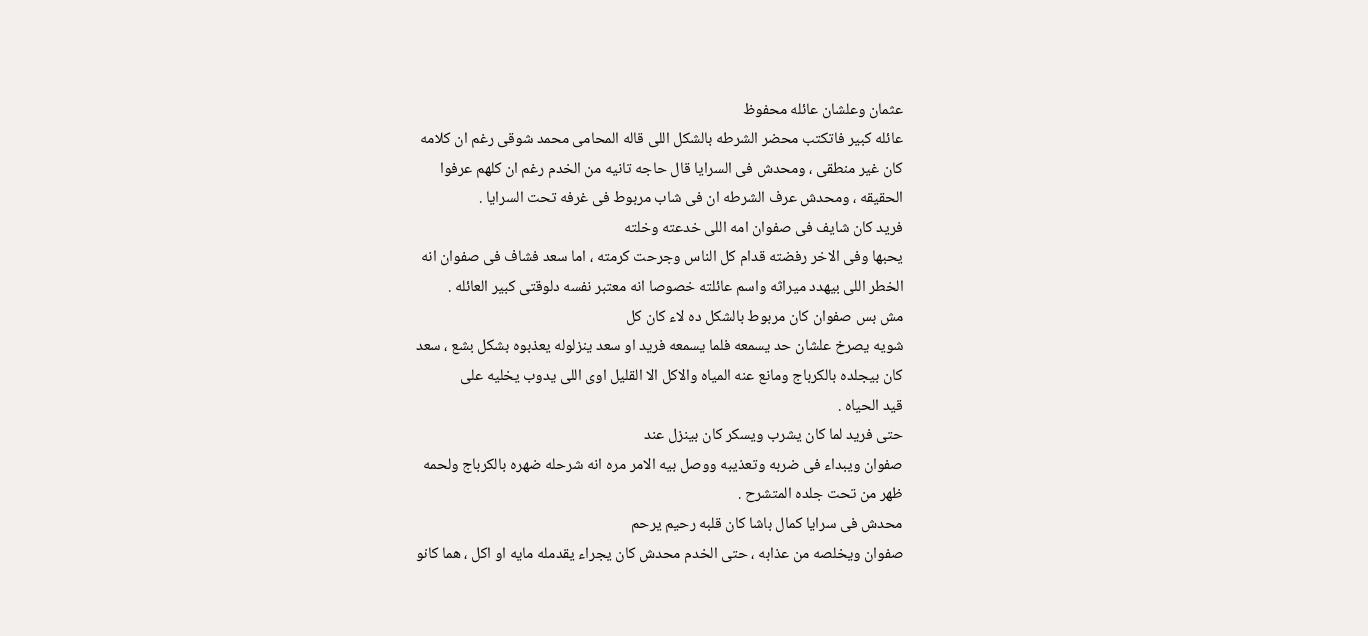عثمان وعلشان عائله محفوظ
عائله كبير فاتكتب محضر الشرطه بالشكل اللى قاله المحامى محمد شوقى رغم ان كلامه
كان غير منطقى ، ومحدش فى السرايا قال حاجه تانيه من الخدم رغم ان كلهم عرفوا
الحقيقه ، ومحدش عرف الشرطه ان فى شاب مربوط فى غرفه تحت السرايا .
فريد كان شايف فى صفوان امه اللى خدعته وخلته
يحبها وفى الاخر رفضته قدام كل الناس وجرحت كرمته ، اما سعد فشاف فى صفوان انه
الخطر اللى بيهدد ميراثه واسم عائلته خصوصا انه معتبر نفسه دلوقتى كبير العائله .
مش بس صفوان كان مربوط بالشكل ده لاء كان كل
شويه يصرخ علشان حد يسمعه فلما يسمعه فريد او سعد ينزلوله يعذبوه بشكل بشع ، سعد
كان بيجلده بالكرباج ومانع عنه المياه والاكل الا القليل اوى اللى يدوب يخليه على
قيد الحياه .
حتى فريد لما كان يشرب ويسكر كان بينزل عند
صفوان ويبداء فى ضربه وتعذيبه ووصل بيه الامر مره انه شرحله ضهره بالكرباج ولحمه
ظهر من تحت جلده المتشرح .
محدش فى سرايا كمال باشا كان قلبه رحيم يرحم
صفوان ويخلصه من عذابه ، حتى الخدم محدش كان يجراء يقدمله مايه او اكل ، هما كانو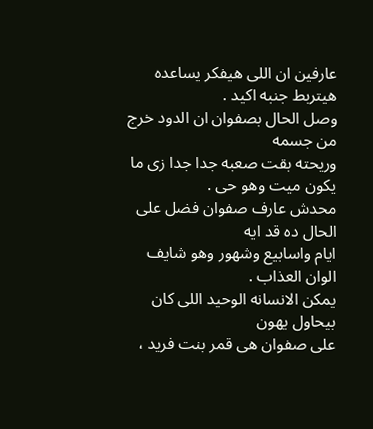عارفين ان اللى هيفكر يساعده هيتربط جنبه اكيد .
وصل الحال بصفوان ان الدود خرج من جسمه
وريحته بقت صعبه جدا جدا زى ما يكون ميت وهو حى .
محدش عارف صفوان فضل على الحال ده قد ايه
ايام واسابيع وشهور وهو شايف الوان العذاب .
يمكن الانسانه الوحيد اللى كان بيحاول يهون
على صفوان هى قمر بنت فريد ،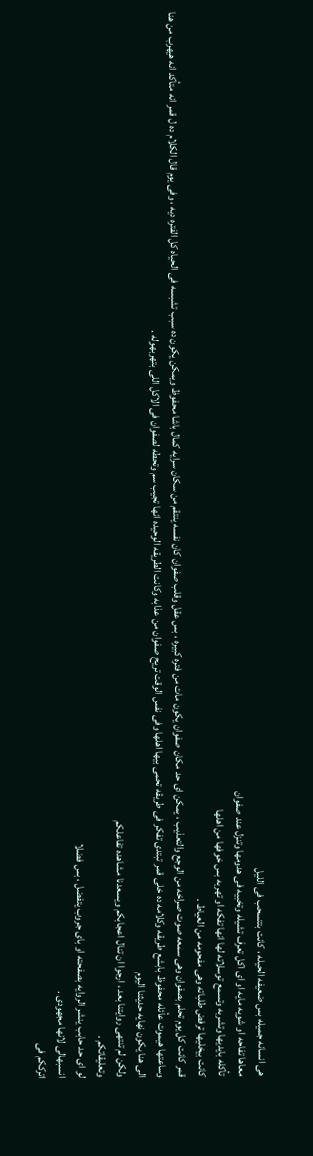هى انسانه جميله بس ضعيفه الحيله ، كانت بتتسحب فى الليل
معاها تفاحه او شويه مايه او اى اكل تعرف تشيله وتخبيه فى هدومها وتنزل عند صفوان
تأكله بايديها وتشربه وتسمع توسلاته لها انها تفكه او تهربه بس خوفها من اهلها
كانت بيخليها ترفض طلباته وهى مفحومه من العياط .
قمر كانت كل يوم تحلم بصفوان وهى سمعه صوت صراخه من الوجع والتعذيب ، يمكن اى حد مكان صفوان يكون مات من فتره كبيره ، بس عقل وقلب صفوان كان نفسه ينتقم من سكان سرايه كمال باشا محفوظ ويمكن يكون ده سبب تشبسه فى الحياه كل الفتره ديه ، وفى يوم قال الكلام ده ل قمر انه متأكد انه هيهرب من هنا وساعتها هيموت عأئله محفوظ بابشع طريقه وكلامه ده خلى قمر تبتدى تفكر فى طريقه تحمى بيها اهلها وفى نفس الوقت تريح صفوان من عذابه وكانت الطريقه الوحيده انها تجيب سم وتحطه لصفوان فى الاكل اللى بتهربهوله .
الى هنا يكون نهايه حديثنا اليوم
ولكن لم تنتهى روايتنا بعد ، ارجوا ان تنال اعجابكم ويسعدنا مشاهده تفاعلكم
وتعليقاتكم .
لو اى حد حابب ينشر الروايه بصفحته او باى جروب يتفضل ، بس فضلا
انسبهالى لانها مجهودى .
اترككم فى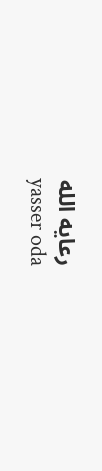رعايه الله
yasser oda